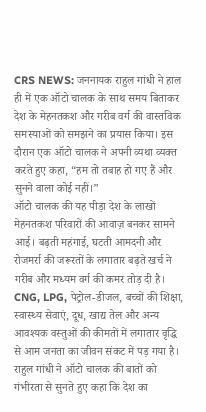CRS NEWS: जननायक राहुल गांधी ने हाल ही में एक ऑटो चालक के साथ समय बिताकर देश के मेहनतकश और गरीब वर्ग की वास्तविक समस्याओं को समझने का प्रयास किया। इस दौरान एक ऑटो चालक ने अपनी व्यथा व्यक्त करते हुए कहा, “हम तो तबाह हो गए हैं और सुनने वाला कोई नहीं।”
ऑटो चालक की यह पीड़ा देश के लाखों मेहनतकश परिवारों की आवाज़ बनकर सामने आई। बढ़ती महंगाई, घटती आमदनी और रोजमर्रा की जरूरतों के लगातार बढ़ते खर्च ने गरीब और मध्यम वर्ग की कमर तोड़ दी है। CNG, LPG, पेट्रोल-डीजल, बच्चों की शिक्षा, स्वास्थ्य सेवाएं, दूध, खाद्य तेल और अन्य आवश्यक वस्तुओं की कीमतों में लगातार वृद्धि से आम जनता का जीवन संकट में पड़ गया है।
राहुल गांधी ने ऑटो चालक की बातों को गंभीरता से सुनते हुए कहा कि देश का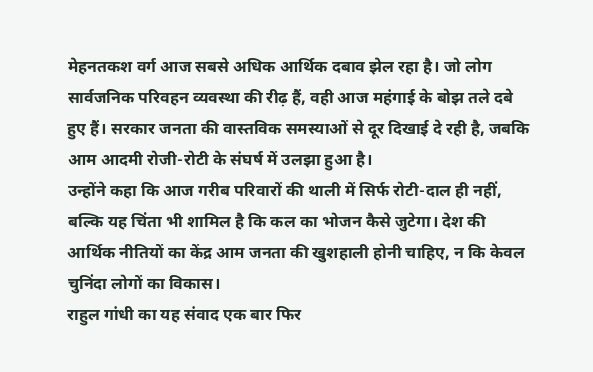मेहनतकश वर्ग आज सबसे अधिक आर्थिक दबाव झेल रहा है। जो लोग सार्वजनिक परिवहन व्यवस्था की रीढ़ हैं, वही आज महंगाई के बोझ तले दबे हुए हैं। सरकार जनता की वास्तविक समस्याओं से दूर दिखाई दे रही है, जबकि आम आदमी रोजी-रोटी के संघर्ष में उलझा हुआ है।
उन्होंने कहा कि आज गरीब परिवारों की थाली में सिर्फ रोटी-दाल ही नहीं, बल्कि यह चिंता भी शामिल है कि कल का भोजन कैसे जुटेगा। देश की आर्थिक नीतियों का केंद्र आम जनता की खुशहाली होनी चाहिए, न कि केवल चुनिंदा लोगों का विकास।
राहुल गांधी का यह संवाद एक बार फिर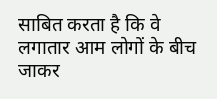साबित करता है कि वे लगातार आम लोगों के बीच जाकर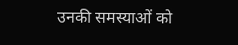उनकी समस्याओं को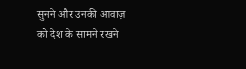सुनने और उनकी आवाज़ को देश के सामने रखने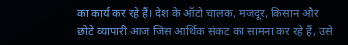का कार्य कर रहे हैं। देश के ऑटो चालक, मजदूर, किसान और छोटे व्यापारी आज जिस आर्थिक संकट का सामना कर रहे हैं, उसे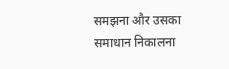समझना और उसका समाधान निकालना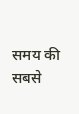समय की सबसे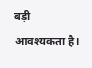बड़ी आवश्यकता है।